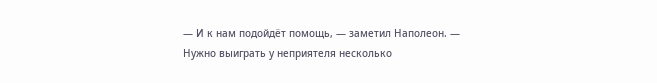— И к нам подойдёт помощь, — заметил Наполеон. — Нужно выиграть у неприятеля несколько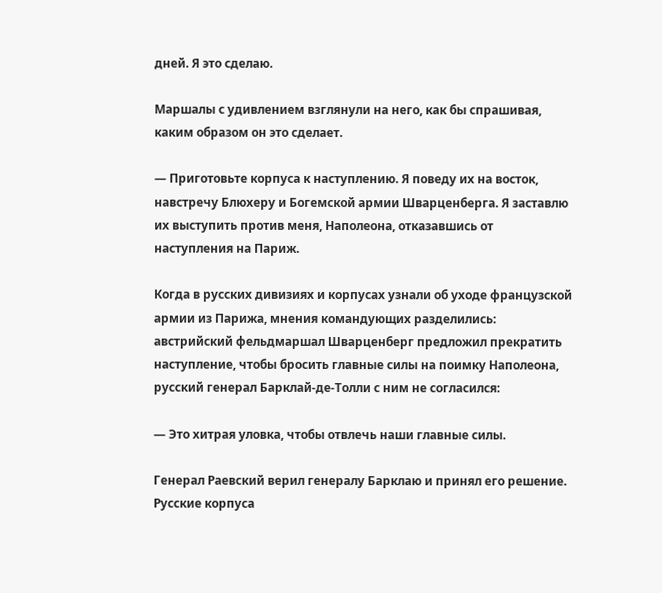дней. Я это сделаю.

Маршалы с удивлением взглянули на него, как бы спрашивая, каким образом он это сделает.

— Приготовьте корпуса к наступлению. Я поведу их на восток, навстречу Блюхеру и Богемской армии Шварценберга. Я заставлю их выступить против меня, Наполеона, отказавшись от наступления на Париж.

Когда в русских дивизиях и корпусах узнали об уходе французской армии из Парижа, мнения командующих разделились: австрийский фельдмаршал Шварценберг предложил прекратить наступление, чтобы бросить главные силы на поимку Наполеона, русский генерал Барклай-де-Толли с ним не согласился:

— Это хитрая уловка, чтобы отвлечь наши главные силы.

Генерал Раевский верил генералу Барклаю и принял его решение. Русские корпуса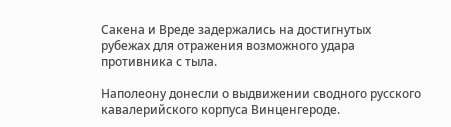Сакена и Вреде задержались на достигнутых рубежах для отражения возможного удара противника с тыла.

Наполеону донесли о выдвижении сводного русского кавалерийского корпуса Винценгероде.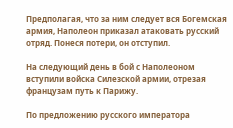Предполагая, что за ним следует вся Богемская армия, Наполеон приказал атаковать русский отряд. Понеся потери, он отступил.

На следующий день в бой с Наполеоном вступили войска Силезской армии, отрезая французам путь к Парижу.

По предложению русского императора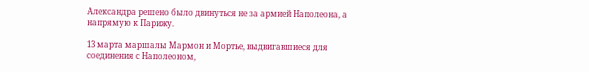Александра решено было двинуться не за армией Наполеона, а напрямую к Парижу.

13 марта маршалы Мармон и Мортье, выдвигавшиеся для соединения с Наполеоном,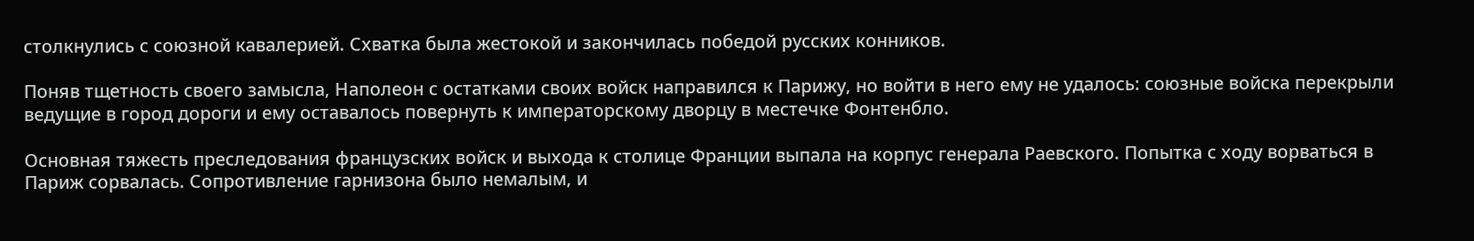столкнулись с союзной кавалерией. Схватка была жестокой и закончилась победой русских конников.

Поняв тщетность своего замысла, Наполеон с остатками своих войск направился к Парижу, но войти в него ему не удалось: союзные войска перекрыли ведущие в город дороги и ему оставалось повернуть к императорскому дворцу в местечке Фонтенбло.

Основная тяжесть преследования французских войск и выхода к столице Франции выпала на корпус генерала Раевского. Попытка с ходу ворваться в Париж сорвалась. Сопротивление гарнизона было немалым, и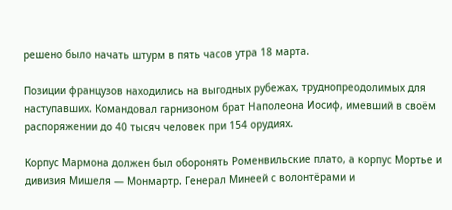решено было начать штурм в пять часов утра 18 марта.

Позиции французов находились на выгодных рубежах, труднопреодолимых для наступавших. Командовал гарнизоном брат Наполеона Иосиф, имевший в своём распоряжении до 40 тысяч человек при 154 орудиях.

Корпус Мармона должен был оборонять Роменвильские плато, а корпус Мортье и дивизия Мишеля — Монмартр. Генерал Минеей с волонтёрами и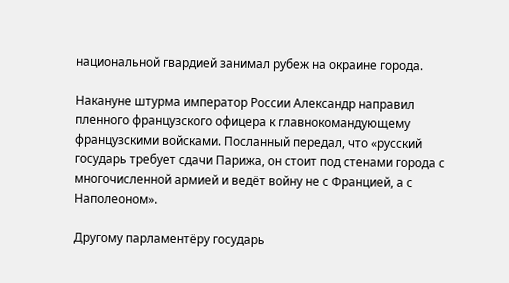национальной гвардией занимал рубеж на окраине города.

Накануне штурма император России Александр направил пленного французского офицера к главнокомандующему французскими войсками. Посланный передал, что «русский государь требует сдачи Парижа, он стоит под стенами города с многочисленной армией и ведёт войну не с Францией, а с Наполеоном».

Другому парламентёру государь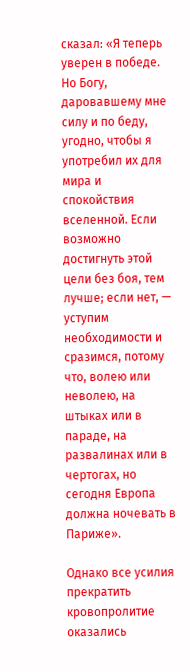сказал: «Я теперь уверен в победе. Но Богу, даровавшему мне силу и по беду, угодно, чтобы я употребил их для мира и спокойствия вселенной. Если возможно достигнуть этой цели без боя, тем лучше; если нет, — уступим необходимости и сразимся, потому что, волею или неволею, на штыках или в параде, на развалинах или в чертогах, но сегодня Европа должна ночевать в Париже».

Однако все усилия прекратить кровопролитие оказались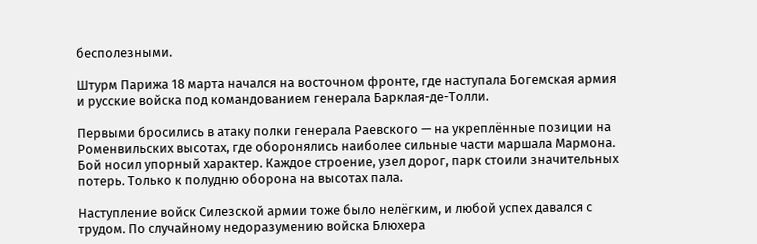бесполезными.

Штурм Парижа 18 марта начался на восточном фронте, где наступала Богемская армия и русские войска под командованием генерала Барклая-де-Толли.

Первыми бросились в атаку полки генерала Раевского — на укреплённые позиции на Роменвильских высотах, где оборонялись наиболее сильные части маршала Мармона. Бой носил упорный характер. Каждое строение, узел дорог, парк стоили значительных потерь. Только к полудню оборона на высотах пала.

Наступление войск Силезской армии тоже было нелёгким, и любой успех давался с трудом. По случайному недоразумению войска Блюхера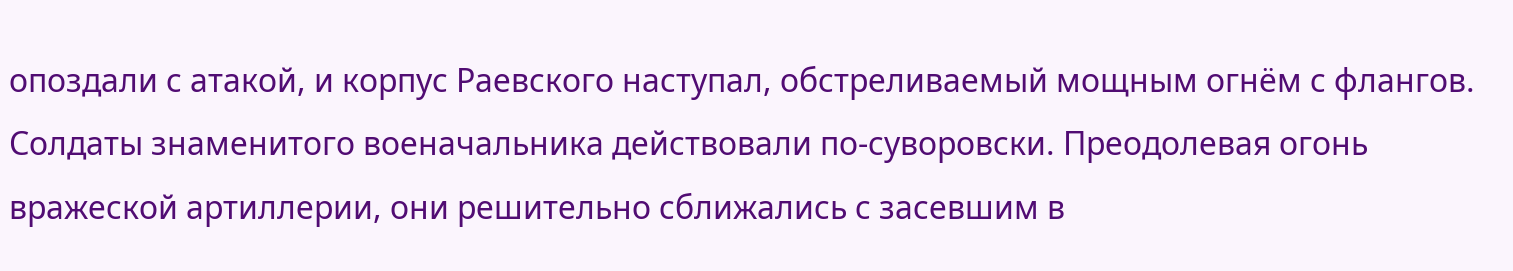опоздали с атакой, и корпус Раевского наступал, обстреливаемый мощным огнём с флангов. Солдаты знаменитого военачальника действовали по-суворовски. Преодолевая огонь вражеской артиллерии, они решительно сближались с засевшим в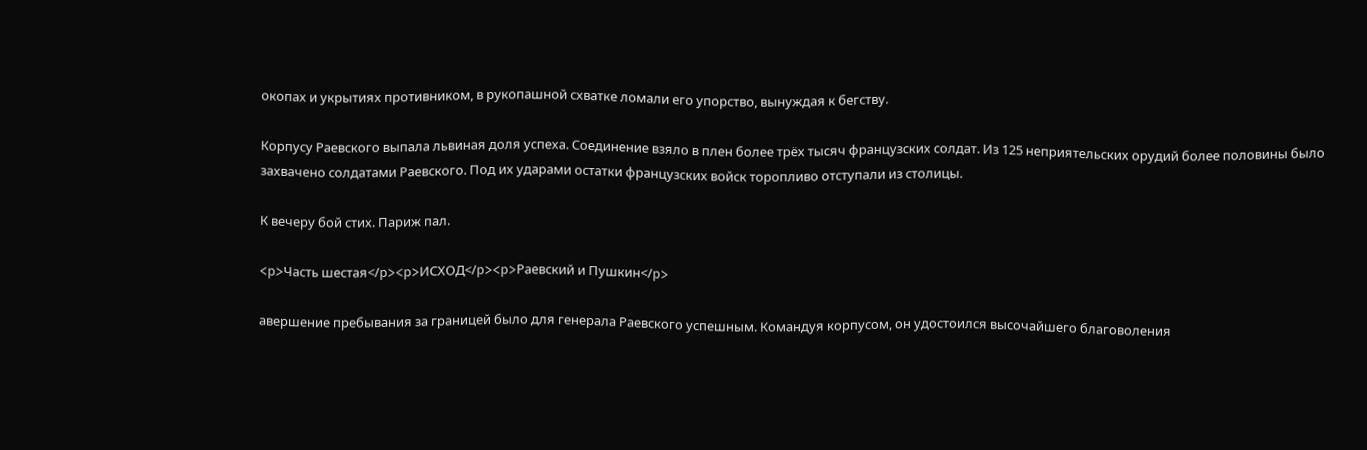окопах и укрытиях противником, в рукопашной схватке ломали его упорство, вынуждая к бегству.

Корпусу Раевского выпала львиная доля успеха. Соединение взяло в плен более трёх тысяч французских солдат. Из 125 неприятельских орудий более половины было захвачено солдатами Раевского. Под их ударами остатки французских войск торопливо отступали из столицы.

К вечеру бой стих. Париж пал.

<p>Часть шестая</p><p>ИСХОД</p><p>Раевский и Пушкин</p>

авершение пребывания за границей было для генерала Раевского успешным. Командуя корпусом, он удостоился высочайшего благоволения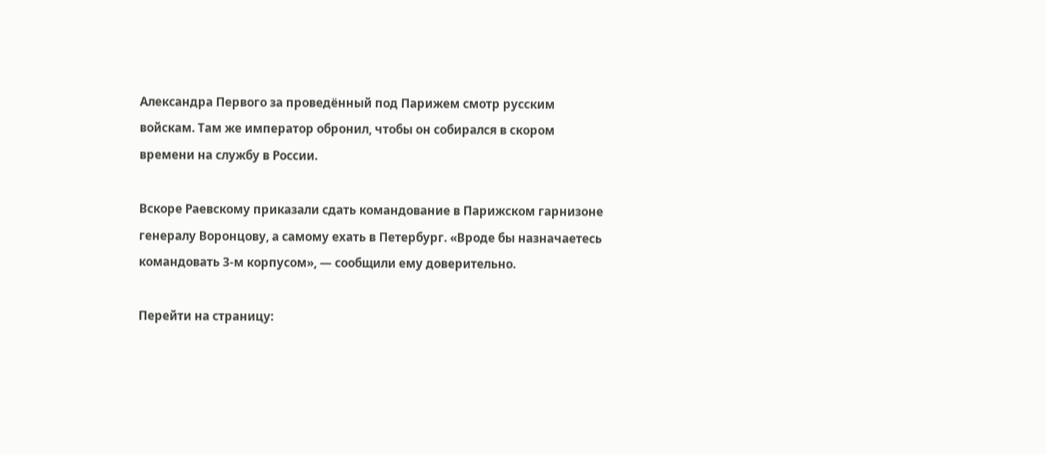Александра Первого за проведённый под Парижем смотр русским войскам. Там же император обронил, чтобы он собирался в скором времени на службу в России.

Вскоре Раевскому приказали сдать командование в Парижском гарнизоне генералу Воронцову, а самому ехать в Петербург. «Вроде бы назначаетесь командовать 3-м корпусом», — сообщили ему доверительно.

Перейти на страницу: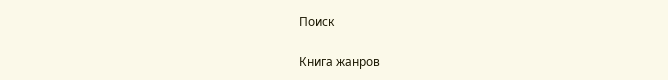Поиск

Книга жанров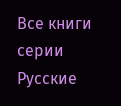Все книги серии Русские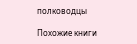полководцы

Похожие книги